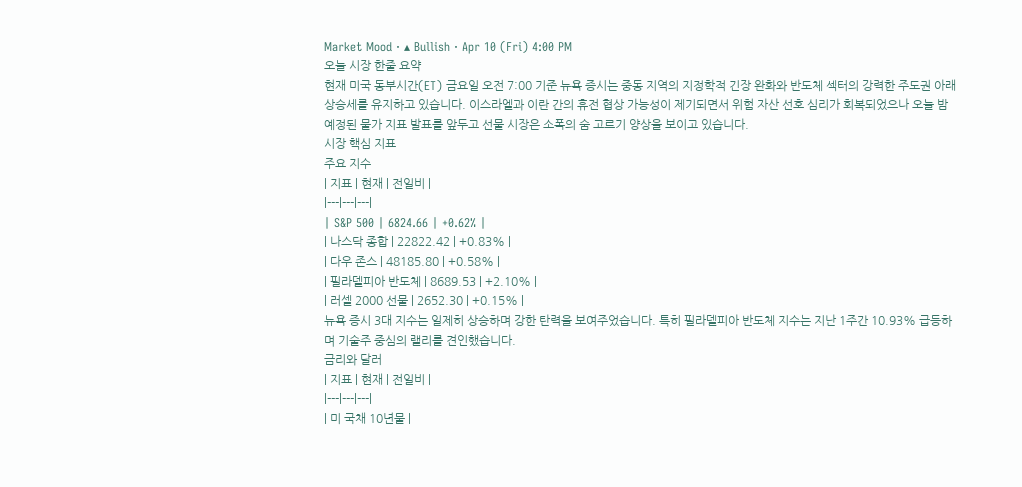Market Mood · ▴ Bullish · Apr 10 (Fri) 4:00 PM
오늘 시장 한줄 요약
현재 미국 동부시간(ET) 금요일 오전 7:00 기준 뉴욕 증시는 중동 지역의 지정학적 긴장 완화와 반도체 섹터의 강력한 주도권 아래 상승세를 유지하고 있습니다. 이스라엘과 이란 간의 휴전 협상 가능성이 제기되면서 위험 자산 선호 심리가 회복되었으나 오늘 밤 예정된 물가 지표 발표를 앞두고 선물 시장은 소폭의 숨 고르기 양상을 보이고 있습니다.
시장 핵심 지표
주요 지수
| 지표 | 현재 | 전일비 |
|---|---|---|
| S&P 500 | 6824.66 | +0.62% |
| 나스닥 종합 | 22822.42 | +0.83% |
| 다우 존스 | 48185.80 | +0.58% |
| 필라델피아 반도체 | 8689.53 | +2.10% |
| 러셀 2000 선물 | 2652.30 | +0.15% |
뉴욕 증시 3대 지수는 일제히 상승하며 강한 탄력을 보여주었습니다. 특히 필라델피아 반도체 지수는 지난 1주간 10.93% 급등하며 기술주 중심의 랠리를 견인했습니다.
금리와 달러
| 지표 | 현재 | 전일비 |
|---|---|---|
| 미 국채 10년물 |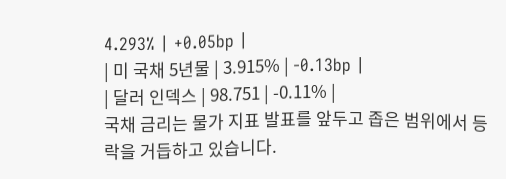4.293% | +0.05bp |
| 미 국채 5년물 | 3.915% | -0.13bp |
| 달러 인덱스 | 98.751 | -0.11% |
국채 금리는 물가 지표 발표를 앞두고 좁은 범위에서 등락을 거듭하고 있습니다.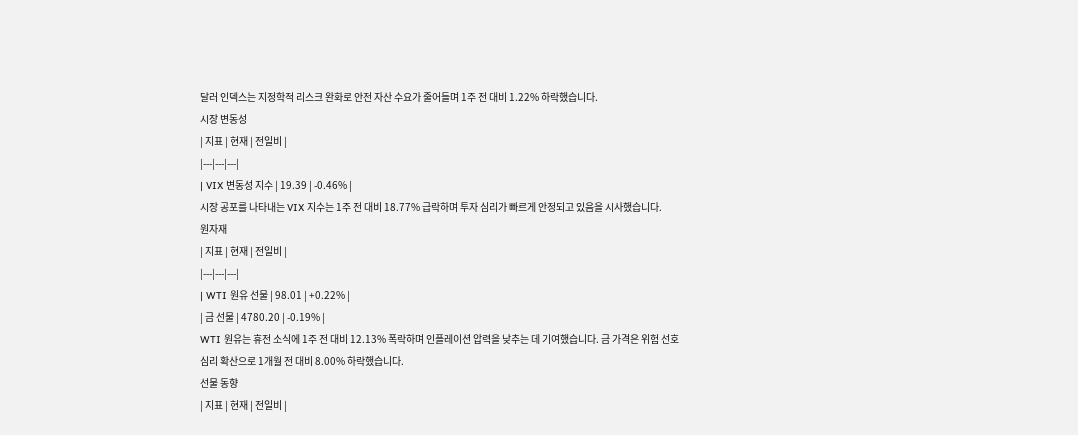달러 인덱스는 지정학적 리스크 완화로 안전 자산 수요가 줄어들며 1주 전 대비 1.22% 하락했습니다.
시장 변동성
| 지표 | 현재 | 전일비 |
|---|---|---|
| VIX 변동성 지수 | 19.39 | -0.46% |
시장 공포를 나타내는 VIX 지수는 1주 전 대비 18.77% 급락하며 투자 심리가 빠르게 안정되고 있음을 시사했습니다.
원자재
| 지표 | 현재 | 전일비 |
|---|---|---|
| WTI 원유 선물 | 98.01 | +0.22% |
| 금 선물 | 4780.20 | -0.19% |
WTI 원유는 휴전 소식에 1주 전 대비 12.13% 폭락하며 인플레이션 압력을 낮추는 데 기여했습니다. 금 가격은 위험 선호 심리 확산으로 1개월 전 대비 8.00% 하락했습니다.
선물 동향
| 지표 | 현재 | 전일비 |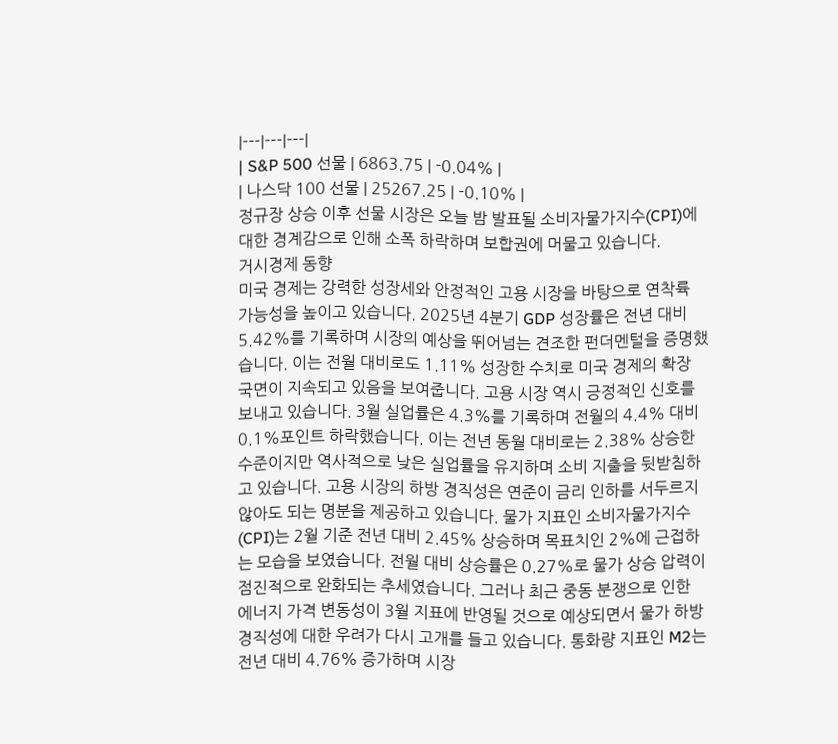|---|---|---|
| S&P 500 선물 | 6863.75 | -0.04% |
| 나스닥 100 선물 | 25267.25 | -0.10% |
정규장 상승 이후 선물 시장은 오늘 밤 발표될 소비자물가지수(CPI)에 대한 경계감으로 인해 소폭 하락하며 보합권에 머물고 있습니다.
거시경제 동향
미국 경제는 강력한 성장세와 안정적인 고용 시장을 바탕으로 연착륙 가능성을 높이고 있습니다. 2025년 4분기 GDP 성장률은 전년 대비 5.42%를 기록하며 시장의 예상을 뛰어넘는 견조한 펀더멘털을 증명했습니다. 이는 전월 대비로도 1.11% 성장한 수치로 미국 경제의 확장 국면이 지속되고 있음을 보여줍니다. 고용 시장 역시 긍정적인 신호를 보내고 있습니다. 3월 실업률은 4.3%를 기록하며 전월의 4.4% 대비 0.1%포인트 하락했습니다. 이는 전년 동월 대비로는 2.38% 상승한 수준이지만 역사적으로 낮은 실업률을 유지하며 소비 지출을 뒷받침하고 있습니다. 고용 시장의 하방 경직성은 연준이 금리 인하를 서두르지 않아도 되는 명분을 제공하고 있습니다. 물가 지표인 소비자물가지수(CPI)는 2월 기준 전년 대비 2.45% 상승하며 목표치인 2%에 근접하는 모습을 보였습니다. 전월 대비 상승률은 0.27%로 물가 상승 압력이 점진적으로 완화되는 추세였습니다. 그러나 최근 중동 분쟁으로 인한 에너지 가격 변동성이 3월 지표에 반영될 것으로 예상되면서 물가 하방 경직성에 대한 우려가 다시 고개를 들고 있습니다. 통화량 지표인 M2는 전년 대비 4.76% 증가하며 시장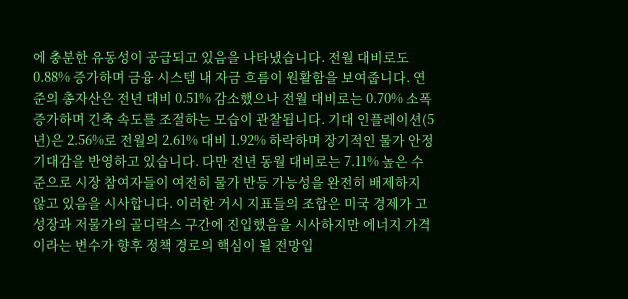에 충분한 유동성이 공급되고 있음을 나타냈습니다. 전월 대비로도 0.88% 증가하며 금융 시스템 내 자금 흐름이 원활함을 보여줍니다. 연준의 총자산은 전년 대비 0.51% 감소했으나 전월 대비로는 0.70% 소폭 증가하며 긴축 속도를 조절하는 모습이 관찰됩니다. 기대 인플레이션(5년)은 2.56%로 전월의 2.61% 대비 1.92% 하락하며 장기적인 물가 안정 기대감을 반영하고 있습니다. 다만 전년 동월 대비로는 7.11% 높은 수준으로 시장 참여자들이 여전히 물가 반등 가능성을 완전히 배제하지 않고 있음을 시사합니다. 이러한 거시 지표들의 조합은 미국 경제가 고성장과 저물가의 골디락스 구간에 진입했음을 시사하지만 에너지 가격이라는 변수가 향후 정책 경로의 핵심이 될 전망입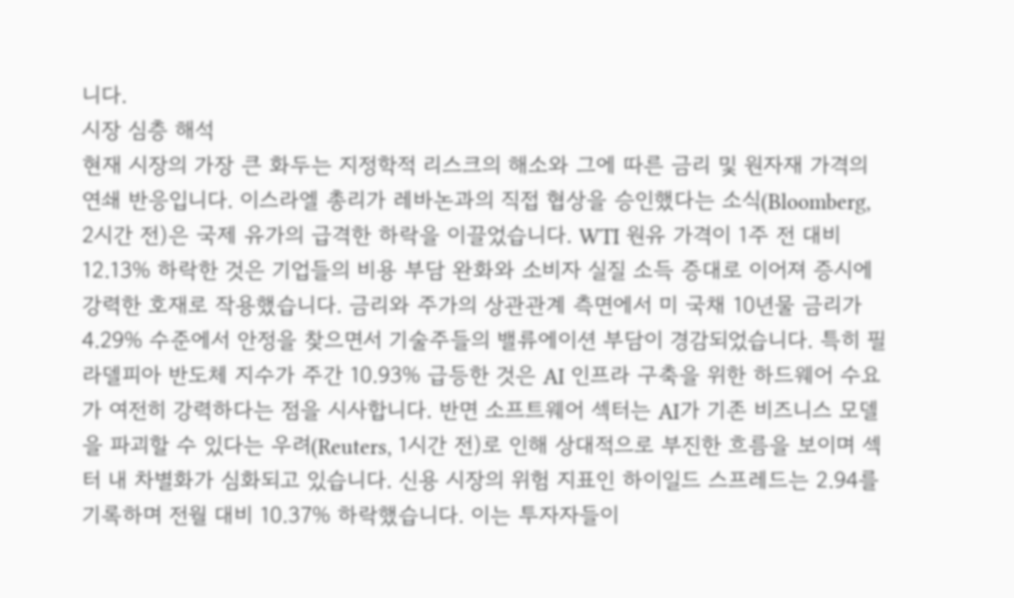니다.
시장 심층 해석
현재 시장의 가장 큰 화두는 지정학적 리스크의 해소와 그에 따른 금리 및 원자재 가격의 연쇄 반응입니다. 이스라엘 총리가 레바논과의 직접 협상을 승인했다는 소식(Bloomberg, 2시간 전)은 국제 유가의 급격한 하락을 이끌었습니다. WTI 원유 가격이 1주 전 대비 12.13% 하락한 것은 기업들의 비용 부담 완화와 소비자 실질 소득 증대로 이어져 증시에 강력한 호재로 작용했습니다. 금리와 주가의 상관관계 측면에서 미 국채 10년물 금리가 4.29% 수준에서 안정을 찾으면서 기술주들의 밸류에이션 부담이 경감되었습니다. 특히 필라델피아 반도체 지수가 주간 10.93% 급등한 것은 AI 인프라 구축을 위한 하드웨어 수요가 여전히 강력하다는 점을 시사합니다. 반면 소프트웨어 섹터는 AI가 기존 비즈니스 모델을 파괴할 수 있다는 우려(Reuters, 1시간 전)로 인해 상대적으로 부진한 흐름을 보이며 섹터 내 차별화가 심화되고 있습니다. 신용 시장의 위험 지표인 하이일드 스프레드는 2.94를 기록하며 전월 대비 10.37% 하락했습니다. 이는 투자자들이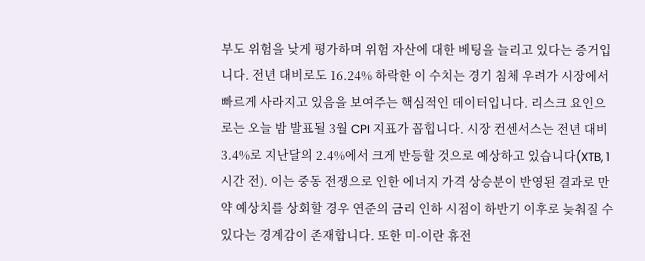부도 위험을 낮게 평가하며 위험 자산에 대한 베팅을 늘리고 있다는 증거입니다. 전년 대비로도 16.24% 하락한 이 수치는 경기 침체 우려가 시장에서 빠르게 사라지고 있음을 보여주는 핵심적인 데이터입니다. 리스크 요인으로는 오늘 밤 발표될 3월 CPI 지표가 꼽힙니다. 시장 컨센서스는 전년 대비 3.4%로 지난달의 2.4%에서 크게 반등할 것으로 예상하고 있습니다(XTB, 1시간 전). 이는 중동 전쟁으로 인한 에너지 가격 상승분이 반영된 결과로 만약 예상치를 상회할 경우 연준의 금리 인하 시점이 하반기 이후로 늦춰질 수 있다는 경계감이 존재합니다. 또한 미-이란 휴전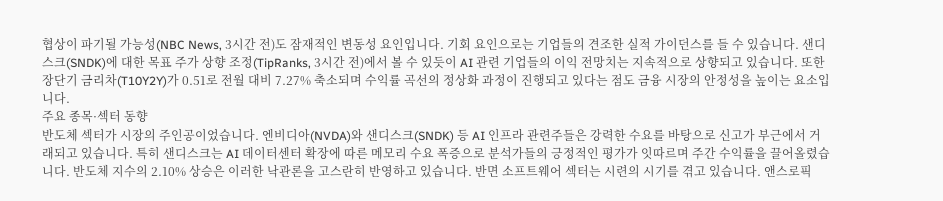협상이 파기될 가능성(NBC News, 3시간 전)도 잠재적인 변동성 요인입니다. 기회 요인으로는 기업들의 견조한 실적 가이던스를 들 수 있습니다. 샌디스크(SNDK)에 대한 목표 주가 상향 조정(TipRanks, 3시간 전)에서 볼 수 있듯이 AI 관련 기업들의 이익 전망치는 지속적으로 상향되고 있습니다. 또한 장단기 금리차(T10Y2Y)가 0.51로 전월 대비 7.27% 축소되며 수익률 곡선의 정상화 과정이 진행되고 있다는 점도 금융 시장의 안정성을 높이는 요소입니다.
주요 종목·섹터 동향
반도체 섹터가 시장의 주인공이었습니다. 엔비디아(NVDA)와 샌디스크(SNDK) 등 AI 인프라 관련주들은 강력한 수요를 바탕으로 신고가 부근에서 거래되고 있습니다. 특히 샌디스크는 AI 데이터센터 확장에 따른 메모리 수요 폭증으로 분석가들의 긍정적인 평가가 잇따르며 주간 수익률을 끌어올렸습니다. 반도체 지수의 2.10% 상승은 이러한 낙관론을 고스란히 반영하고 있습니다. 반면 소프트웨어 섹터는 시련의 시기를 겪고 있습니다. 앤스로픽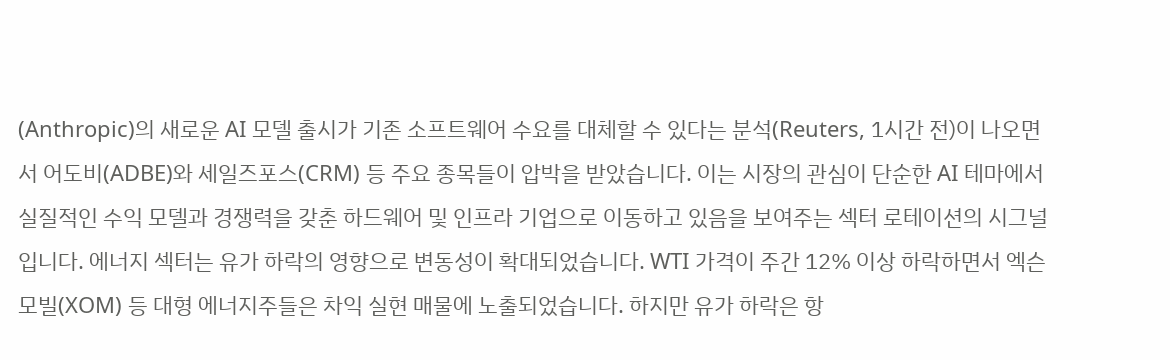(Anthropic)의 새로운 AI 모델 출시가 기존 소프트웨어 수요를 대체할 수 있다는 분석(Reuters, 1시간 전)이 나오면서 어도비(ADBE)와 세일즈포스(CRM) 등 주요 종목들이 압박을 받았습니다. 이는 시장의 관심이 단순한 AI 테마에서 실질적인 수익 모델과 경쟁력을 갖춘 하드웨어 및 인프라 기업으로 이동하고 있음을 보여주는 섹터 로테이션의 시그널입니다. 에너지 섹터는 유가 하락의 영향으로 변동성이 확대되었습니다. WTI 가격이 주간 12% 이상 하락하면서 엑슨모빌(XOM) 등 대형 에너지주들은 차익 실현 매물에 노출되었습니다. 하지만 유가 하락은 항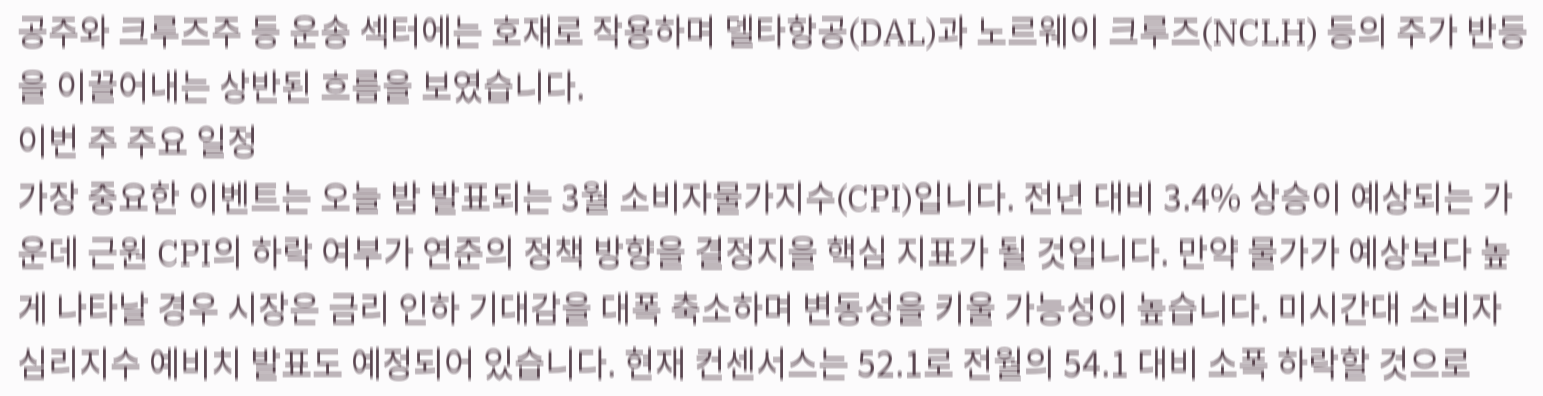공주와 크루즈주 등 운송 섹터에는 호재로 작용하며 델타항공(DAL)과 노르웨이 크루즈(NCLH) 등의 주가 반등을 이끌어내는 상반된 흐름을 보였습니다.
이번 주 주요 일정
가장 중요한 이벤트는 오늘 밤 발표되는 3월 소비자물가지수(CPI)입니다. 전년 대비 3.4% 상승이 예상되는 가운데 근원 CPI의 하락 여부가 연준의 정책 방향을 결정지을 핵심 지표가 될 것입니다. 만약 물가가 예상보다 높게 나타날 경우 시장은 금리 인하 기대감을 대폭 축소하며 변동성을 키울 가능성이 높습니다. 미시간대 소비자 심리지수 예비치 발표도 예정되어 있습니다. 현재 컨센서스는 52.1로 전월의 54.1 대비 소폭 하락할 것으로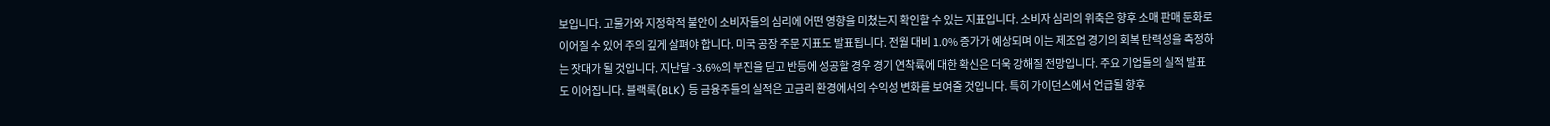보입니다. 고물가와 지정학적 불안이 소비자들의 심리에 어떤 영향을 미쳤는지 확인할 수 있는 지표입니다. 소비자 심리의 위축은 향후 소매 판매 둔화로 이어질 수 있어 주의 깊게 살펴야 합니다. 미국 공장 주문 지표도 발표됩니다. 전월 대비 1.0% 증가가 예상되며 이는 제조업 경기의 회복 탄력성을 측정하는 잣대가 될 것입니다. 지난달 -3.6%의 부진을 딛고 반등에 성공할 경우 경기 연착륙에 대한 확신은 더욱 강해질 전망입니다. 주요 기업들의 실적 발표도 이어집니다. 블랙록(BLK) 등 금융주들의 실적은 고금리 환경에서의 수익성 변화를 보여줄 것입니다. 특히 가이던스에서 언급될 향후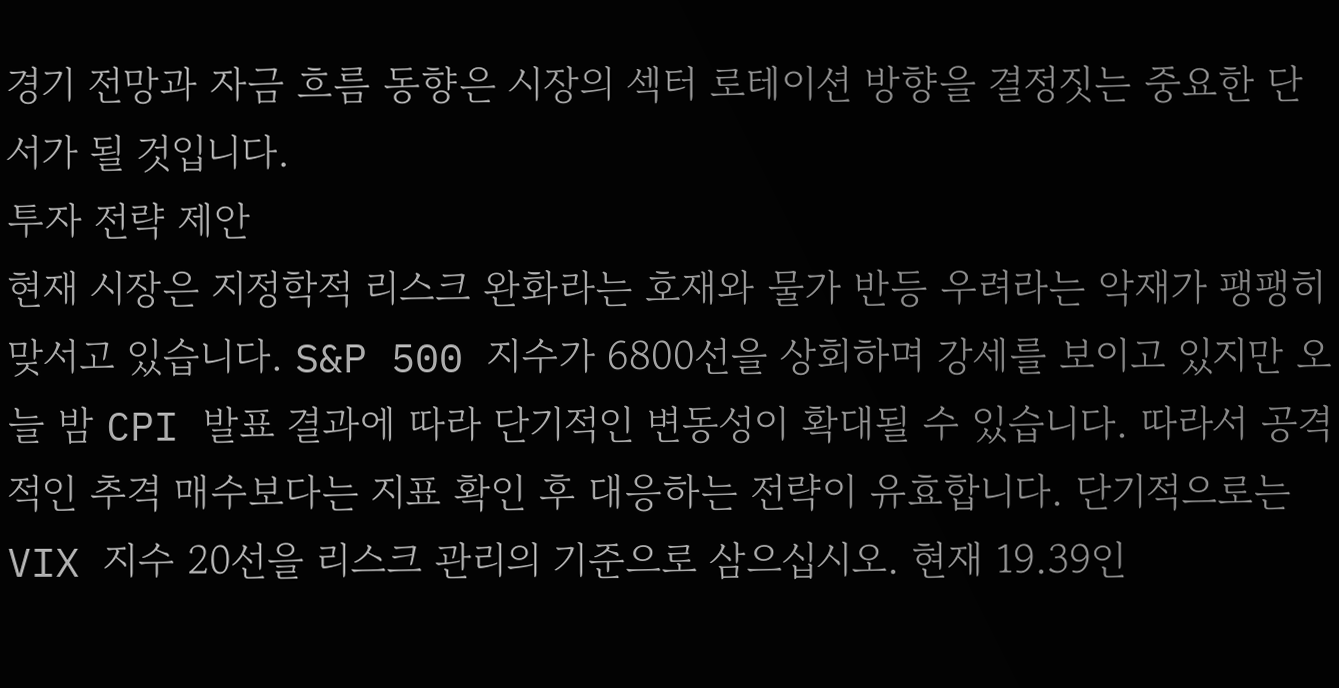경기 전망과 자금 흐름 동향은 시장의 섹터 로테이션 방향을 결정짓는 중요한 단서가 될 것입니다.
투자 전략 제안
현재 시장은 지정학적 리스크 완화라는 호재와 물가 반등 우려라는 악재가 팽팽히 맞서고 있습니다. S&P 500 지수가 6800선을 상회하며 강세를 보이고 있지만 오늘 밤 CPI 발표 결과에 따라 단기적인 변동성이 확대될 수 있습니다. 따라서 공격적인 추격 매수보다는 지표 확인 후 대응하는 전략이 유효합니다. 단기적으로는 VIX 지수 20선을 리스크 관리의 기준으로 삼으십시오. 현재 19.39인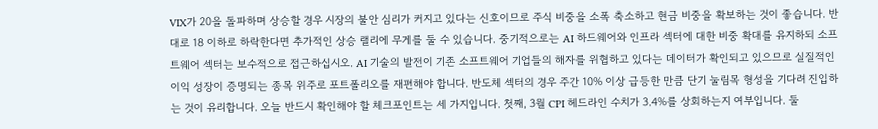VIX가 20을 돌파하며 상승할 경우 시장의 불안 심리가 커지고 있다는 신호이므로 주식 비중을 소폭 축소하고 현금 비중을 확보하는 것이 좋습니다. 반대로 18 이하로 하락한다면 추가적인 상승 랠리에 무게를 둘 수 있습니다. 중기적으로는 AI 하드웨어와 인프라 섹터에 대한 비중 확대를 유지하되 소프트웨어 섹터는 보수적으로 접근하십시오. AI 기술의 발전이 기존 소프트웨어 기업들의 해자를 위협하고 있다는 데이터가 확인되고 있으므로 실질적인 이익 성장이 증명되는 종목 위주로 포트폴리오를 재편해야 합니다. 반도체 섹터의 경우 주간 10% 이상 급등한 만큼 단기 눌림목 형성을 기다려 진입하는 것이 유리합니다. 오늘 반드시 확인해야 할 체크포인트는 세 가지입니다. 첫째, 3월 CPI 헤드라인 수치가 3.4%를 상회하는지 여부입니다. 둘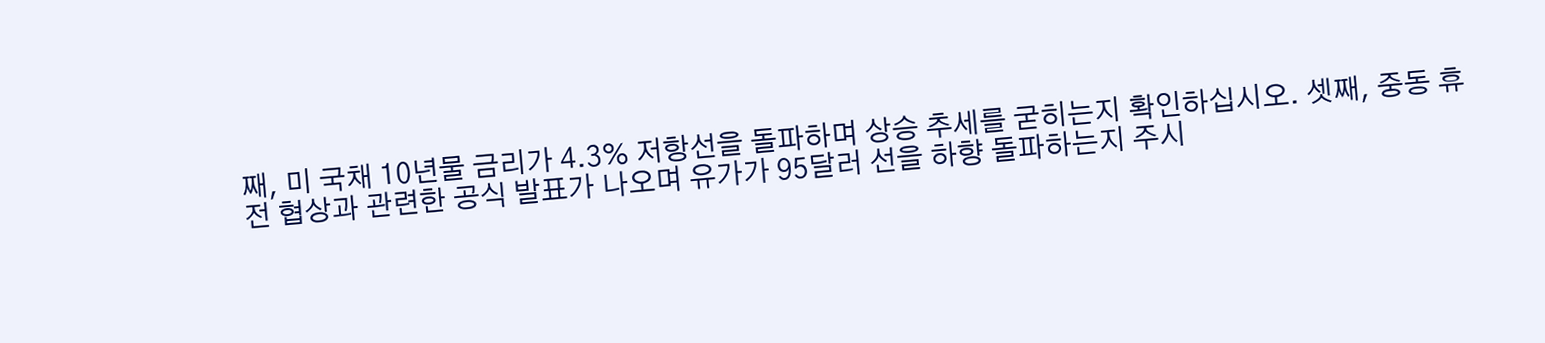째, 미 국채 10년물 금리가 4.3% 저항선을 돌파하며 상승 추세를 굳히는지 확인하십시오. 셋째, 중동 휴전 협상과 관련한 공식 발표가 나오며 유가가 95달러 선을 하향 돌파하는지 주시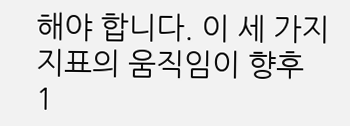해야 합니다. 이 세 가지 지표의 움직임이 향후 1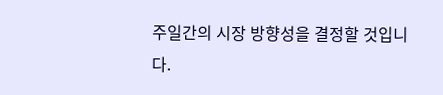주일간의 시장 방향성을 결정할 것입니다.